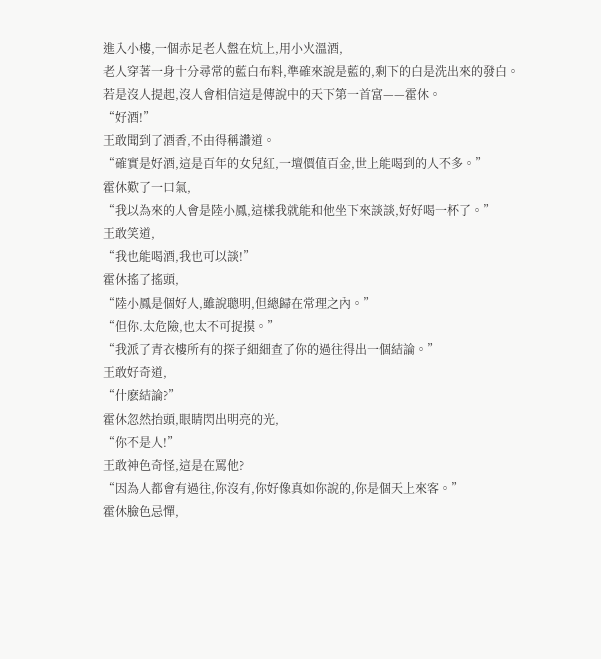進入小樓,一個赤足老人盤在炕上,用小火溫酒,
老人穿著一身十分尋常的藍白布料,準確來說是藍的,剩下的白是洗出來的發白。
若是沒人提起,沒人會相信這是傳說中的天下第一首富——霍休。
“好酒!”
王敢聞到了酒香,不由得稱讚道。
“確實是好酒,這是百年的女兒紅,一壇價值百金,世上能喝到的人不多。”
霍休歎了一口氣,
“我以為來的人會是陸小鳳,這樣我就能和他坐下來談談,好好喝一杯了。”
王敢笑道,
“我也能喝酒,我也可以談!”
霍休搖了搖頭,
“陸小鳳是個好人,雖說聰明,但總歸在常理之內。”
“但你.太危險,也太不可捉摸。”
“我派了青衣樓所有的探子細細查了你的過往得出一個結論。”
王敢好奇道,
“什麽結論?”
霍休忽然抬頭,眼睛閃出明亮的光,
“你不是人!”
王敢神色奇怪,這是在罵他?
“因為人都會有過往,你沒有,你好像真如你說的,你是個天上來客。”
霍休臉色忌憚,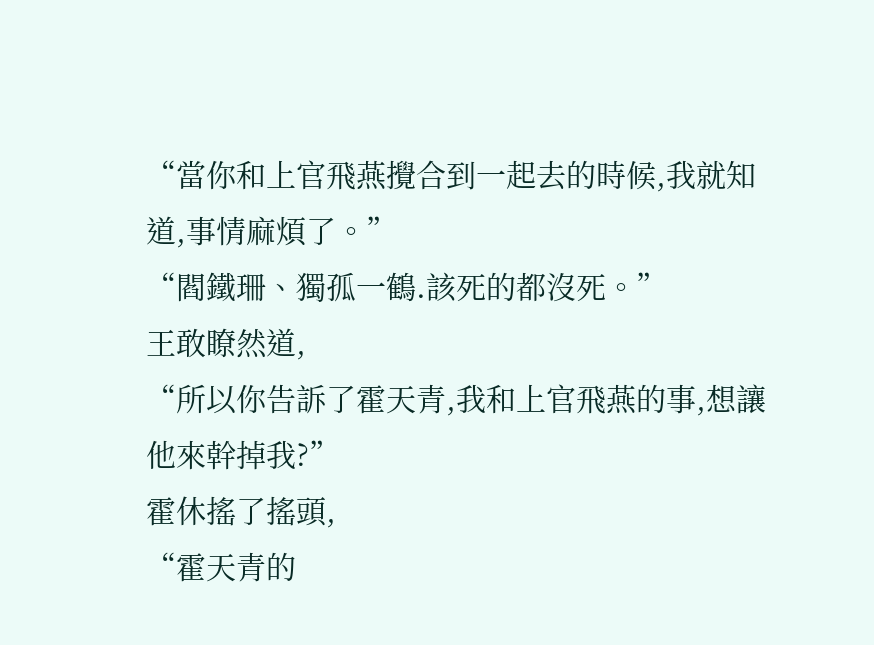“當你和上官飛燕攪合到一起去的時候,我就知道,事情麻煩了。”
“閻鐵珊、獨孤一鶴.該死的都沒死。”
王敢瞭然道,
“所以你告訴了霍天青,我和上官飛燕的事,想讓他來幹掉我?”
霍休搖了搖頭,
“霍天青的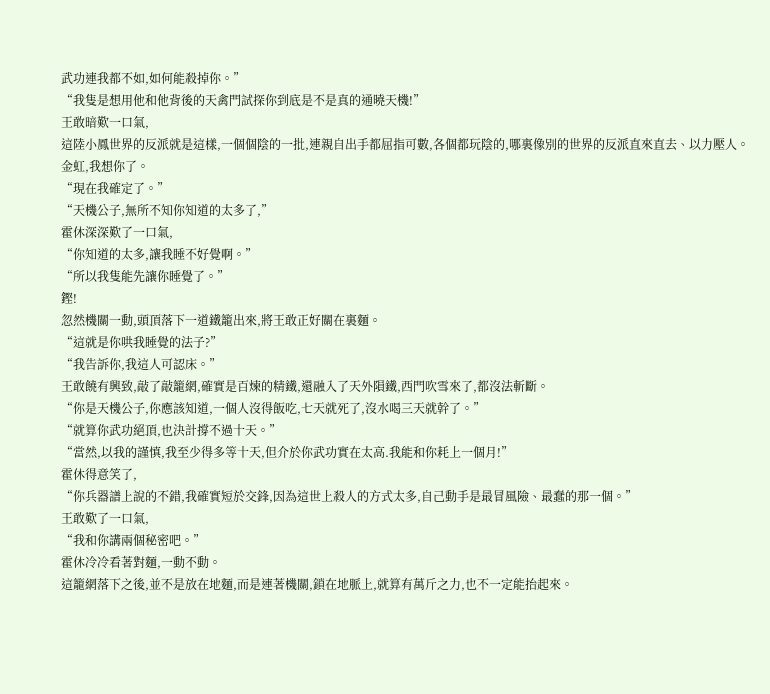武功連我都不如,如何能殺掉你。”
“我隻是想用他和他背後的天禽門試探你到底是不是真的通曉天機!”
王敢暗歎一口氣,
這陸小鳳世界的反派就是這樣,一個個陰的一批,連親自出手都屈指可數,各個都玩陰的,哪裏像別的世界的反派直來直去、以力壓人。
金虹,我想你了。
“現在我確定了。”
“天機公子,無所不知你知道的太多了,”
霍休深深歎了一口氣,
“你知道的太多,讓我睡不好覺啊。”
“所以我隻能先讓你睡覺了。”
鏗!
忽然機關一動,頭頂落下一道鐵籠出來,將王敢正好關在裏麵。
“這就是你哄我睡覺的法子?”
“我告訴你,我這人可認床。”
王敢饒有興致,敲了敲籠網,確實是百煉的精鐵,還融入了天外隕鐵,西門吹雪來了,都沒法斬斷。
“你是天機公子,你應該知道,一個人沒得飯吃,七天就死了,沒水喝三天就幹了。”
“就算你武功絕頂,也決計撐不過十天。”
“當然,以我的謹慎,我至少得多等十天,但介於你武功實在太高.我能和你耗上一個月!”
霍休得意笑了,
“你兵器譜上說的不錯,我確實短於交鋒,因為這世上殺人的方式太多,自己動手是最冒風險、最蠢的那一個。”
王敢歎了一口氣,
“我和你講兩個秘密吧。”
霍休冷冷看著對麵,一動不動。
這籠網落下之後,並不是放在地麵,而是連著機關,鎖在地脈上,就算有萬斤之力,也不一定能抬起來。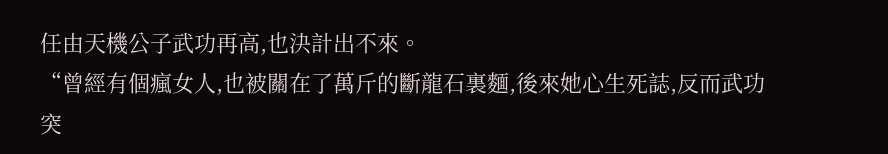任由天機公子武功再高,也決計出不來。
“曾經有個瘋女人,也被關在了萬斤的斷龍石裏麵,後來她心生死誌,反而武功突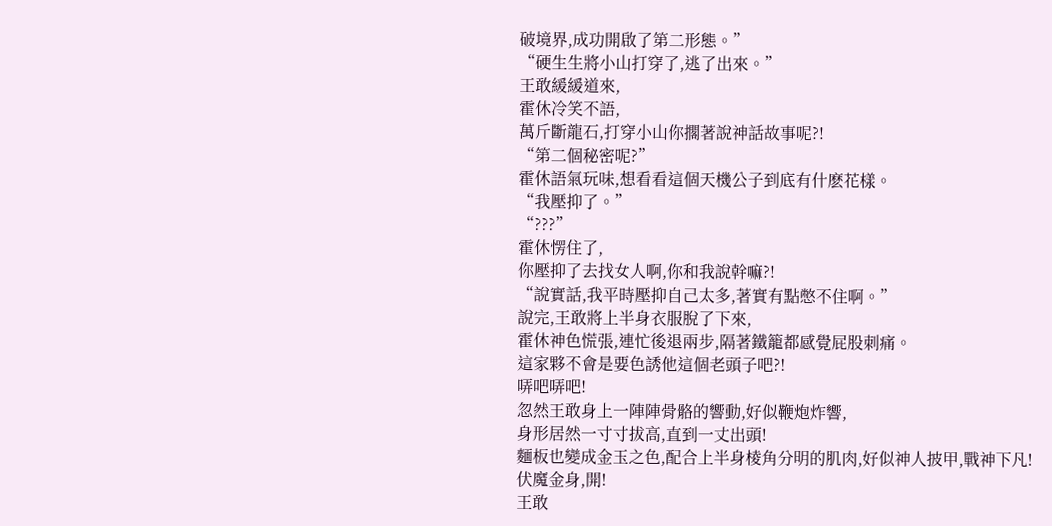破境界,成功開啟了第二形態。”
“硬生生將小山打穿了,逃了出來。”
王敢緩緩道來,
霍休冷笑不語,
萬斤斷龍石,打穿小山你擱著說神話故事呢?!
“第二個秘密呢?”
霍休語氣玩味,想看看這個天機公子到底有什麽花樣。
“我壓抑了。”
“???”
霍休愣住了,
你壓抑了去找女人啊,你和我說幹嘛?!
“說實話,我平時壓抑自己太多,著實有點憋不住啊。”
說完,王敢將上半身衣服脫了下來,
霍休神色慌張,連忙後退兩步,隔著鐵籠都感覺屁股刺痛。
這家夥不會是要色誘他這個老頭子吧?!
哢吧哢吧!
忽然王敢身上一陣陣骨骼的響動,好似鞭炮炸響,
身形居然一寸寸拔高,直到一丈出頭!
麵板也變成金玉之色,配合上半身棱角分明的肌肉,好似神人披甲,戰神下凡!
伏魔金身,開!
王敢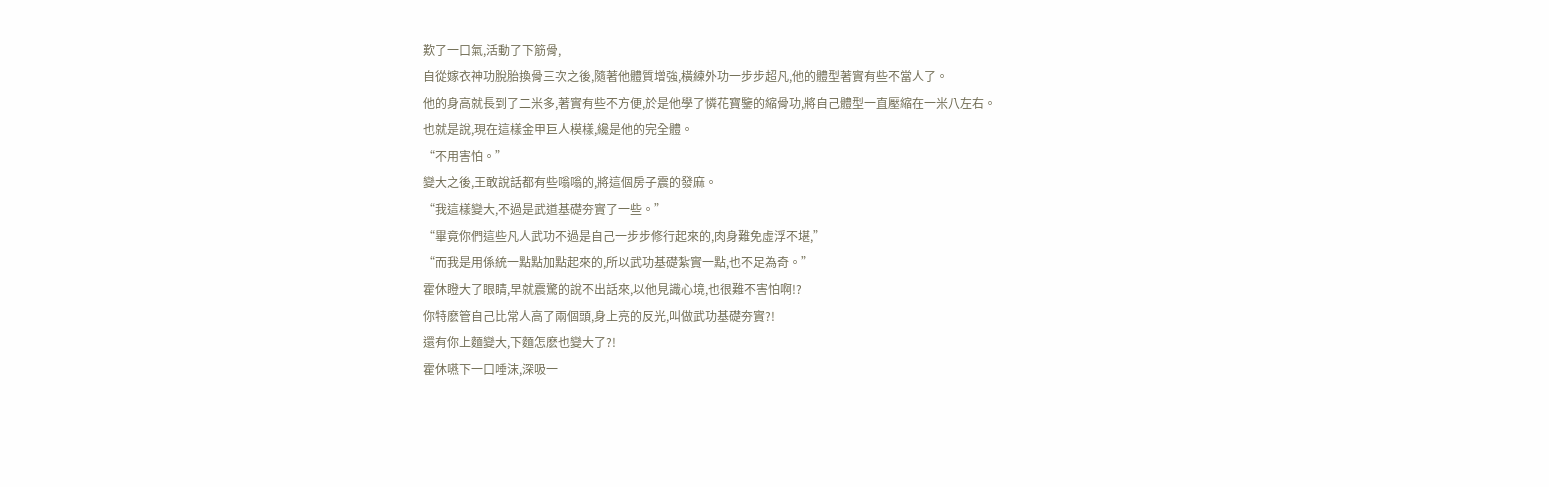歎了一口氣,活動了下筋骨,
自從嫁衣神功脫胎換骨三次之後,隨著他體質增強,橫練外功一步步超凡,他的體型著實有些不當人了。
他的身高就長到了二米多,著實有些不方便,於是他學了憐花寶鑒的縮骨功,將自己體型一直壓縮在一米八左右。
也就是說,現在這樣金甲巨人模樣,纔是他的完全體。
“不用害怕。”
變大之後,王敢說話都有些嗡嗡的,將這個房子震的發麻。
“我這樣變大,不過是武道基礎夯實了一些。”
“畢竟你們這些凡人武功不過是自己一步步修行起來的,肉身難免虛浮不堪,”
“而我是用係統一點點加點起來的,所以武功基礎紮實一點,也不足為奇。”
霍休瞪大了眼睛,早就震驚的說不出話來,以他見識心境,也很難不害怕啊!?
你特麽管自己比常人高了兩個頭,身上亮的反光,叫做武功基礎夯實?!
還有你上麵變大,下麵怎麽也變大了?!
霍休嚥下一口唾沫,深吸一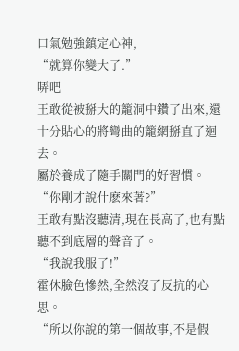口氣勉強鎮定心神,
“就算你變大了.”
哢吧
王敢從被掰大的籠洞中鑽了出來,還十分貼心的將彎曲的籠網掰直了迴去。
屬於養成了隨手關門的好習慣。
“你剛才說什麽來著?”
王敢有點沒聽清,現在長高了,也有點聽不到底層的聲音了。
“我說我服了!”
霍休臉色慘然,全然沒了反抗的心思。
“所以你說的第一個故事,不是假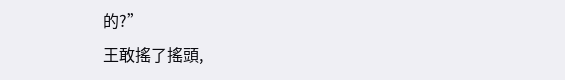的?”
王敢搖了搖頭,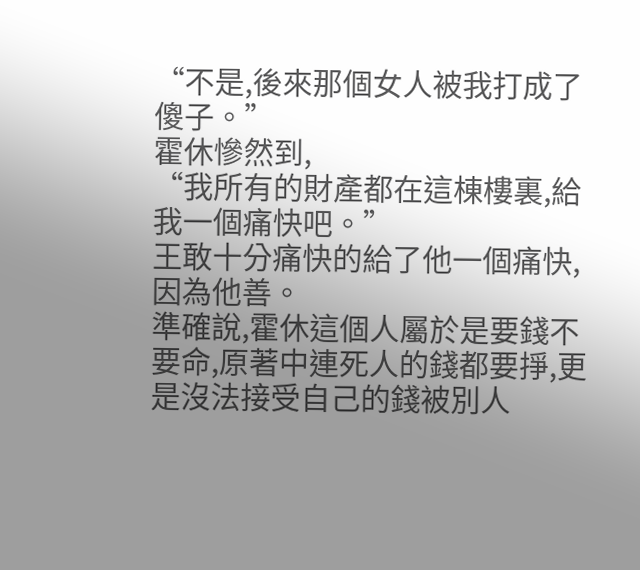“不是,後來那個女人被我打成了傻子。”
霍休慘然到,
“我所有的財產都在這棟樓裏,給我一個痛快吧。”
王敢十分痛快的給了他一個痛快,
因為他善。
準確說,霍休這個人屬於是要錢不要命,原著中連死人的錢都要掙,更是沒法接受自己的錢被別人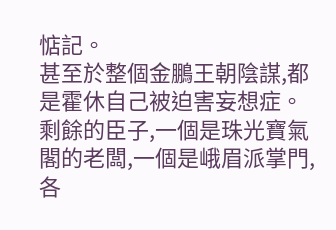惦記。
甚至於整個金鵬王朝陰謀,都是霍休自己被迫害妄想症。
剩餘的臣子,一個是珠光寶氣閣的老闆,一個是峨眉派掌門,各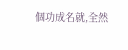個功成名就,全然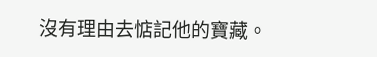沒有理由去惦記他的寶藏。